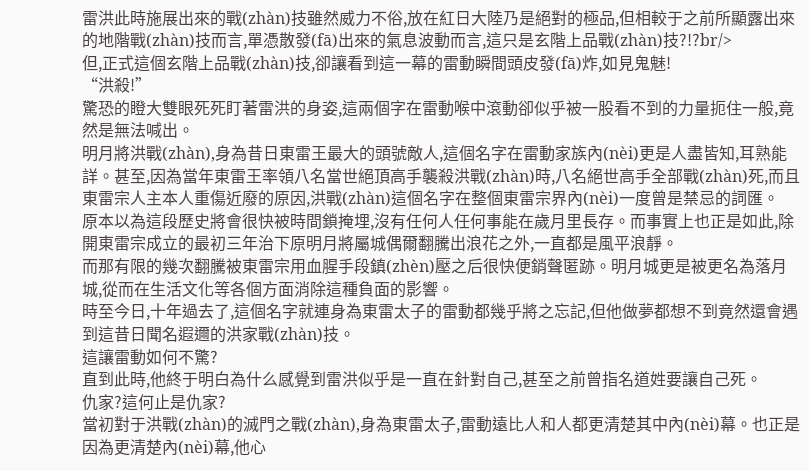雷洪此時施展出來的戰(zhàn)技雖然威力不俗,放在紅日大陸乃是絕對的極品,但相較于之前所顯露出來的地階戰(zhàn)技而言,單憑散發(fā)出來的氣息波動而言,這只是玄階上品戰(zhàn)技?!?br/>
但,正式這個玄階上品戰(zhàn)技,卻讓看到這一幕的雷動瞬間頭皮發(fā)炸,如見鬼魅!
“洪殺!”
驚恐的瞪大雙眼死死盯著雷洪的身姿,這兩個字在雷動喉中滾動卻似乎被一股看不到的力量扼住一般,竟然是無法喊出。
明月將洪戰(zhàn),身為昔日東雷王最大的頭號敵人,這個名字在雷動家族內(nèi)更是人盡皆知,耳熟能詳。甚至,因為當年東雷王率領八名當世絕頂高手襲殺洪戰(zhàn)時,八名絕世高手全部戰(zhàn)死,而且東雷宗人主本人重傷近廢的原因,洪戰(zhàn)這個名字在整個東雷宗界內(nèi)一度曾是禁忌的詞匯。
原本以為這段歷史將會很快被時間鎖掩埋,沒有任何人任何事能在歲月里長存。而事實上也正是如此,除開東雷宗成立的最初三年治下原明月將屬城偶爾翻騰出浪花之外,一直都是風平浪靜。
而那有限的幾次翻騰被東雷宗用血腥手段鎮(zhèn)壓之后很快便銷聲匿跡。明月城更是被更名為落月城,從而在生活文化等各個方面消除這種負面的影響。
時至今日,十年過去了,這個名字就連身為東雷太子的雷動都幾乎將之忘記,但他做夢都想不到竟然還會遇到這昔日聞名遐邇的洪家戰(zhàn)技。
這讓雷動如何不驚?
直到此時,他終于明白為什么感覺到雷洪似乎是一直在針對自己,甚至之前曾指名道姓要讓自己死。
仇家?這何止是仇家?
當初對于洪戰(zhàn)的滅門之戰(zhàn),身為東雷太子,雷動遠比人和人都更清楚其中內(nèi)幕。也正是因為更清楚內(nèi)幕,他心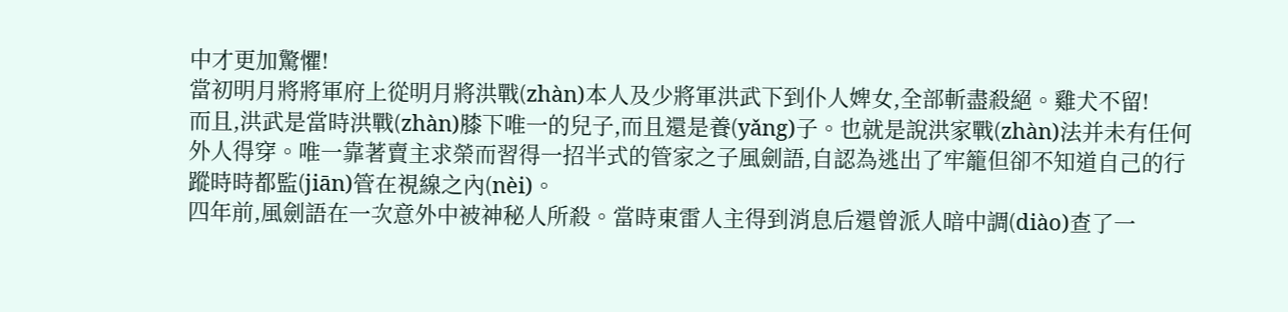中才更加驚懼!
當初明月將將軍府上從明月將洪戰(zhàn)本人及少將軍洪武下到仆人婢女,全部斬盡殺絕。雞犬不留!
而且,洪武是當時洪戰(zhàn)膝下唯一的兒子,而且還是養(yǎng)子。也就是說洪家戰(zhàn)法并未有任何外人得穿。唯一靠著賣主求榮而習得一招半式的管家之子風劍語,自認為逃出了牢籠但卻不知道自己的行蹤時時都監(jiān)管在視線之內(nèi)。
四年前,風劍語在一次意外中被神秘人所殺。當時東雷人主得到消息后還曾派人暗中調(diào)查了一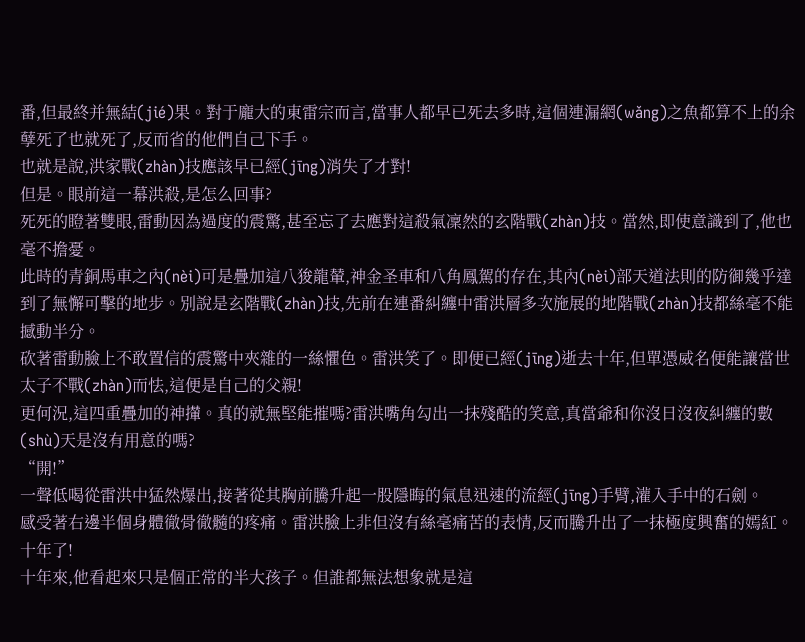番,但最終并無結(jié)果。對于龐大的東雷宗而言,當事人都早已死去多時,這個連漏網(wǎng)之魚都算不上的余孽死了也就死了,反而省的他們自己下手。
也就是說,洪家戰(zhàn)技應該早已經(jīng)消失了才對!
但是。眼前這一幕洪殺,是怎么回事?
死死的瞪著雙眼,雷動因為過度的震驚,甚至忘了去應對這殺氣凜然的玄階戰(zhàn)技。當然,即使意識到了,他也毫不擔憂。
此時的青銅馬車之內(nèi)可是疊加這八狻龍輦,神金圣車和八角鳳駕的存在,其內(nèi)部天道法則的防御幾乎達到了無懈可擊的地步。別說是玄階戰(zhàn)技,先前在連番糾纏中雷洪層多次施展的地階戰(zhàn)技都絲毫不能撼動半分。
砍著雷動臉上不敢置信的震驚中夾雜的一絲懼色。雷洪笑了。即便已經(jīng)逝去十年,但單憑威名便能讓當世太子不戰(zhàn)而怯,這便是自己的父親!
更何況,這四重疊加的神攆。真的就無堅能摧嗎?雷洪嘴角勾出一抹殘酷的笑意,真當爺和你沒日沒夜糾纏的數(shù)天是沒有用意的嗎?
“開!”
一聲低喝從雷洪中猛然爆出,接著從其胸前騰升起一股隱晦的氣息迅速的流經(jīng)手臂,灌入手中的石劍。
感受著右邊半個身體徹骨徹髓的疼痛。雷洪臉上非但沒有絲毫痛苦的表情,反而騰升出了一抹極度興奮的嫣紅。
十年了!
十年來,他看起來只是個正常的半大孩子。但誰都無法想象就是這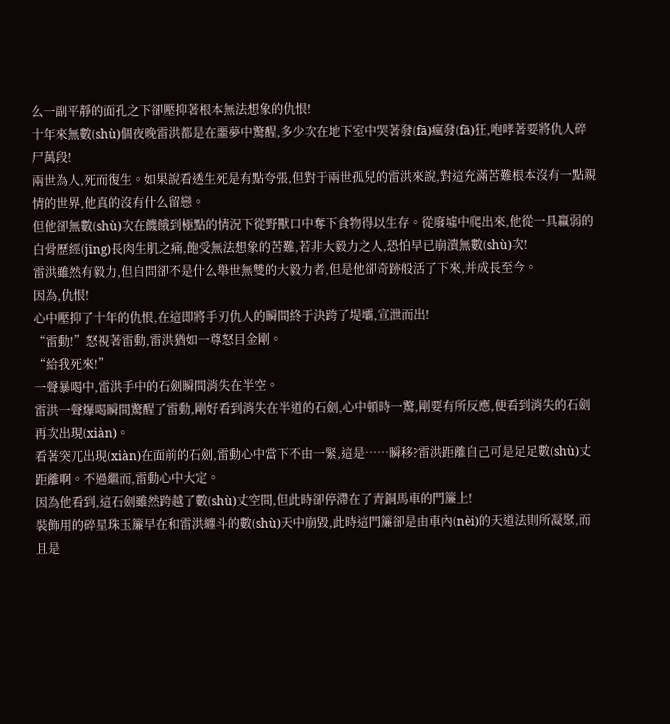么一副平靜的面孔之下卻壓抑著根本無法想象的仇恨!
十年來無數(shù)個夜晚雷洪都是在噩夢中驚醒,多少次在地下室中哭著發(fā)瘋發(fā)狂,咆哮著要將仇人碎尸萬段!
兩世為人,死而復生。如果說看透生死是有點夸張,但對于兩世孤兒的雷洪來說,對這充滿苦難根本沒有一點親情的世界,他真的沒有什么留戀。
但他卻無數(shù)次在饑餓到極點的情況下從野獸口中奪下食物得以生存。從廢墟中爬出來,他從一具羸弱的白骨歷經(jīng)長肉生肌之痛,飽受無法想象的苦難,若非大毅力之人,恐怕早已崩潰無數(shù)次!
雷洪雖然有毅力,但自問卻不是什么舉世無雙的大毅力者,但是他卻奇跡般活了下來,并成長至今。
因為,仇恨!
心中壓抑了十年的仇恨,在這即將手刃仇人的瞬間終于決跨了堤壩,宣泄而出!
“雷動!”怒視著雷動,雷洪猶如一尊怒目金剛。
“給我死來!”
一聲暴喝中,雷洪手中的石劍瞬間消失在半空。
雷洪一聲爆喝瞬間驚醒了雷動,剛好看到消失在半道的石劍,心中頓時一驚,剛要有所反應,便看到消失的石劍再次出現(xiàn)。
看著突兀出現(xiàn)在面前的石劍,雷動心中當下不由一緊,這是……瞬移?雷洪距離自己可是足足數(shù)丈距離啊。不過繼而,雷動心中大定。
因為他看到,這石劍雖然跨越了數(shù)丈空間,但此時卻停滯在了青銅馬車的門簾上!
裝飾用的碎星珠玉簾早在和雷洪纏斗的數(shù)天中崩毀,此時這門簾卻是由車內(nèi)的天道法則所凝聚,而且是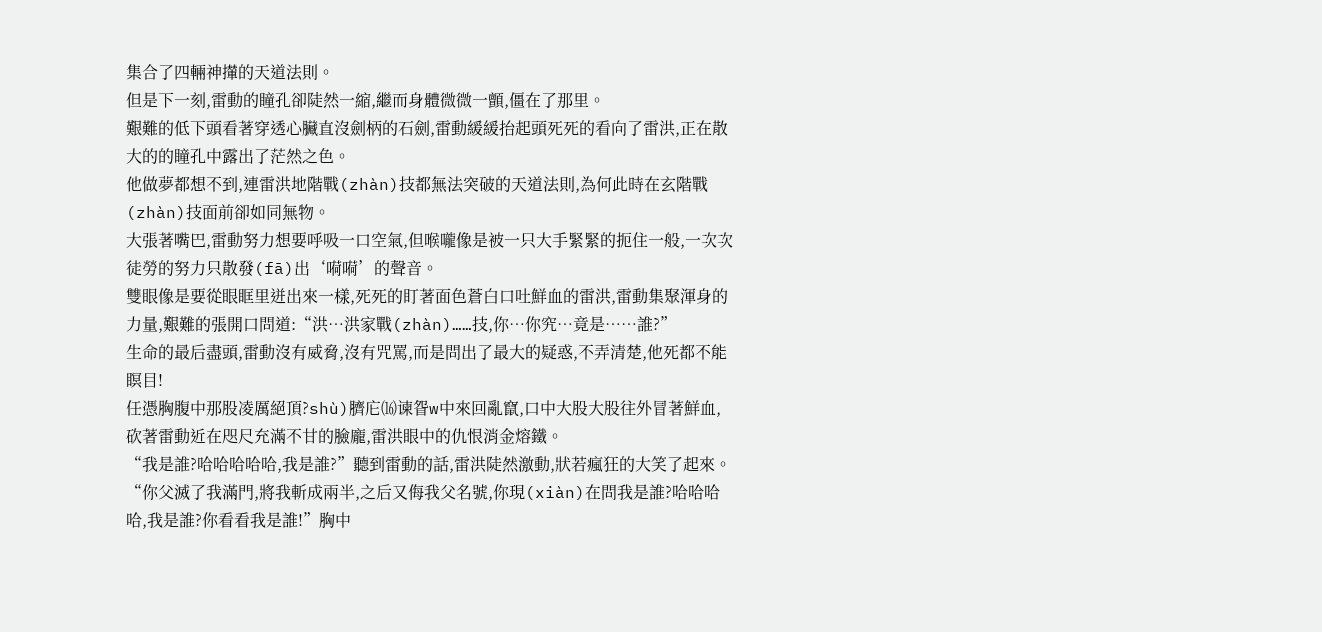集合了四輛神攆的天道法則。
但是下一刻,雷動的瞳孔卻陡然一縮,繼而身體微微一顫,僵在了那里。
艱難的低下頭看著穿透心臟直沒劍柄的石劍,雷動緩緩抬起頭死死的看向了雷洪,正在散大的的瞳孔中露出了茫然之色。
他做夢都想不到,連雷洪地階戰(zhàn)技都無法突破的天道法則,為何此時在玄階戰(zhàn)技面前卻如同無物。
大張著嘴巴,雷動努力想要呼吸一口空氣,但喉嚨像是被一只大手緊緊的扼住一般,一次次徒勞的努力只散發(fā)出‘嗬嗬’的聲音。
雙眼像是要從眼眶里迸出來一樣,死死的盯著面色蒼白口吐鮮血的雷洪,雷動集聚渾身的力量,艱難的張開口問道:“洪…洪家戰(zhàn)……技,你…你究…竟是……誰?”
生命的最后盡頭,雷動沒有威脅,沒有咒罵,而是問出了最大的疑惑,不弄清楚,他死都不能瞑目!
任憑胸腹中那股凌厲絕頂?shù)臍庀⒃谏眢w中來回亂竄,口中大股大股往外冒著鮮血,砍著雷動近在咫尺充滿不甘的臉龐,雷洪眼中的仇恨消金熔鐵。
“我是誰?哈哈哈哈哈,我是誰?”聽到雷動的話,雷洪陡然激動,狀若瘋狂的大笑了起來。
“你父滅了我滿門,將我斬成兩半,之后又侮我父名號,你現(xiàn)在問我是誰?哈哈哈哈,我是誰?你看看我是誰!”胸中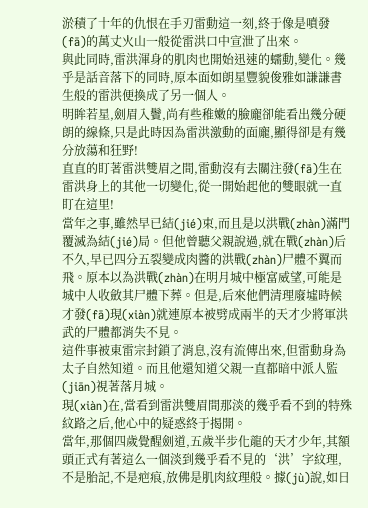淤積了十年的仇恨在手刃雷動這一刻,終于像是噴發(fā)的萬丈火山一般從雷洪口中宣泄了出來。
與此同時,雷洪渾身的肌肉也開始迅速的蠕動,變化。幾乎是話音落下的同時,原本面如朗星豐貌俊雅如謙謙書生般的雷洪便換成了另一個人。
明眸若星,劍眉入鬢,尚有些稚嫩的臉龐卻能看出幾分硬朗的線條,只是此時因為雷洪激動的面龐,顯得卻是有幾分放蕩和狂野!
直直的盯著雷洪雙眉之間,雷動沒有去關注發(fā)生在雷洪身上的其他一切變化,從一開始起他的雙眼就一直盯在這里!
當年之事,雖然早已結(jié)束,而且是以洪戰(zhàn)滿門覆滅為結(jié)局。但他曾聽父親說過,就在戰(zhàn)后不久,早已四分五裂變成肉醬的洪戰(zhàn)尸體不翼而飛。原本以為洪戰(zhàn)在明月城中極富威望,可能是城中人收斂其尸體下葬。但是,后來他們清理廢墟時候才發(fā)現(xiàn)就連原本被劈成兩半的天才少將軍洪武的尸體都消失不見。
這件事被東雷宗封鎖了消息,沒有流傳出來,但雷動身為太子自然知道。而且他還知道父親一直都暗中派人監(jiān)視著落月城。
現(xiàn)在,當看到雷洪雙眉間那淡的幾乎看不到的特殊紋路之后,他心中的疑惑終于揭開。
當年,那個四歲覺醒劍道,五歲半步化龍的天才少年,其額頭正式有著這么一個淡到幾乎看不見的‘洪’字紋理,不是胎記,不是疤痕,放佛是肌肉紋理般。據(jù)說,如日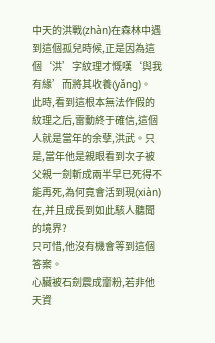中天的洪戰(zhàn)在森林中遇到這個孤兒時候,正是因為這個‘洪’字紋理才慨嘆‘與我有緣’而將其收養(yǎng)。
此時,看到這根本無法作假的紋理之后,雷動終于確信,這個人就是當年的余孽,洪武。只是,當年他是親眼看到次子被父親一劍斬成兩半早已死得不能再死,為何竟會活到現(xiàn)在,并且成長到如此駭人聽聞的境界?
只可惜,他沒有機會等到這個答案。
心臟被石劍震成齏粉,若非他天資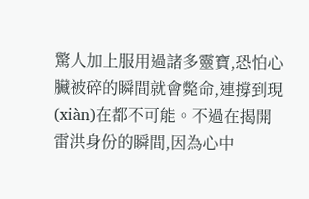驚人加上服用過諸多靈寶,恐怕心臟被碎的瞬間就會斃命,連撐到現(xiàn)在都不可能。不過在揭開雷洪身份的瞬間,因為心中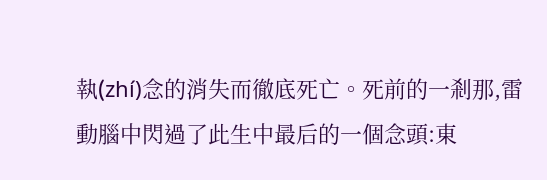執(zhí)念的消失而徹底死亡。死前的一剎那,雷動腦中閃過了此生中最后的一個念頭:東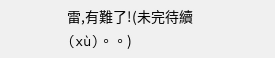雷,有難了!(未完待續(xù)。。)